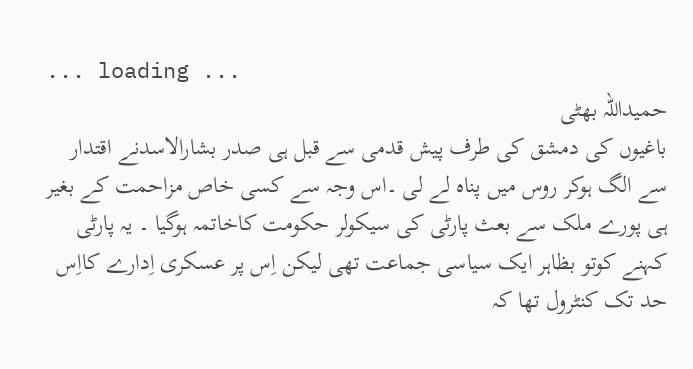... loading ...
حمیداللہ بھٹی
باغیوں کی دمشق کی طرف پیش قدمی سے قبل ہی صدر بشارالاسدنے اقتدار سے الگ ہوکر روس میں پناہ لے لی ۔اس وجہ سے کسی خاص مزاحمت کے بغیر ہی پورے ملک سے بعث پارٹی کی سیکولر حکومت کاخاتمہ ہوگیا ۔ یہ پارٹی کہنے کوتو بظاہر ایک سیاسی جماعت تھی لیکن اِس پر عسکری اِدارے کااِس حد تک کنٹرول تھا کہ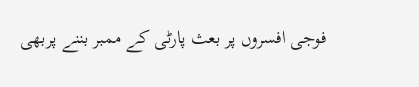فوجی افسروں پر بعث پارٹی کے ممبر بننے پربھی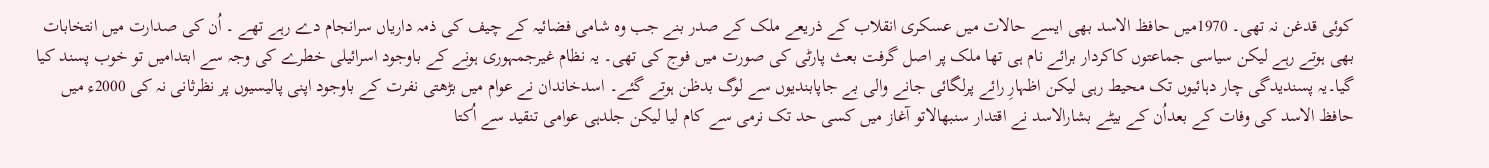کوئی قدغن نہ تھی۔ 1970میں حافظ الاسد بھی ایسے حالات میں عسکری انقلاب کے ذریعے ملک کے صدر بنے جب وہ شامی فضائیہ کے چیف کی ذمہ داریاں سرانجام دے رہے تھے ۔ اُن کی صدارت میں انتخابات بھی ہوتے رہے لیکن سیاسی جماعتوں کاکردار برائے نام ہی تھا ملک پر اصل گرفت بعث پارٹی کی صورت میں فوج کی تھی۔ یہ نظام غیرجمہوری ہونے کے باوجود اسرائیلی خطرے کی وجہ سے ابتدامیں تو خوب پسند کیا گیا۔یہ پسندیدگی چار دہائیوں تک محیط رہی لیکن اظہارِ رائے پرلگائی جانے والی بے جاپابندیوں سے لوگ بدظن ہوتے گئے۔ اسدخاندان نے عوام میں بڑھتی نفرت کے باوجود اپنی پالیسیوں پر نظرثانی نہ کی 2000ء میں حافظ الاسد کی وفات کے بعداُن کے بیٹے بشارالاسد نے اقتدار سنبھالاتو آغاز میں کسی حد تک نرمی سے کام لیا لیکن جلدہی عوامی تنقید سے اُکتا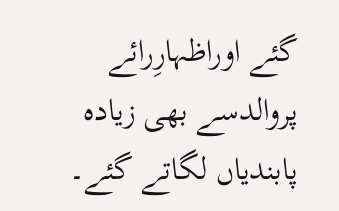گئے اوراظہارِرائے پروالدسے بھی زیادہ پابندیاں لگاتے گئے۔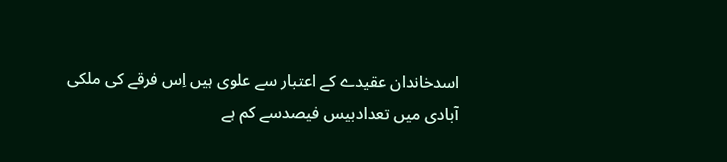اسدخاندان عقیدے کے اعتبار سے علوی ہیں اِس فرقے کی ملکی آبادی میں تعدادبیس فیصدسے کم ہے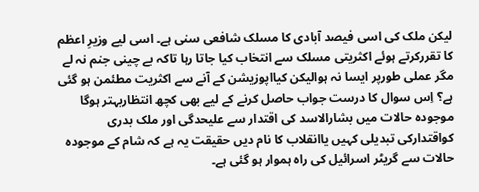لیکن ملک کی اسی فیصد آبادی کا مسلک شافعی سنی ہے۔ اسی لیے وزیرِ اعظم کا تقررکرتے ہوئے اکثریتی مسلک سے انتخاب کیا جاتا رہا تاکہ بے چینی جنم نہ لے مگر عملی طورپر ایسا نہ ہوالیکن کیااپوزیشن کے آنے سے اکثریت مطئمن ہو گئی ہے؟ اِس سوال کا درست جواب حاصل کرنے کے لیے بھی کچھ انتظاربہتر ہوگا موجودہ حالات میں بشارالاسد کی اقتدار سے علیحدگی اور ملک بدری کواقتدارکی تبدیلی کہیں یاانقلاب کا نام دیں حقیقت یہ ہے کہ شام کے موجودہ حالات سے گریٹر اسرائیل کی راہ ہموار ہو گئی ہے۔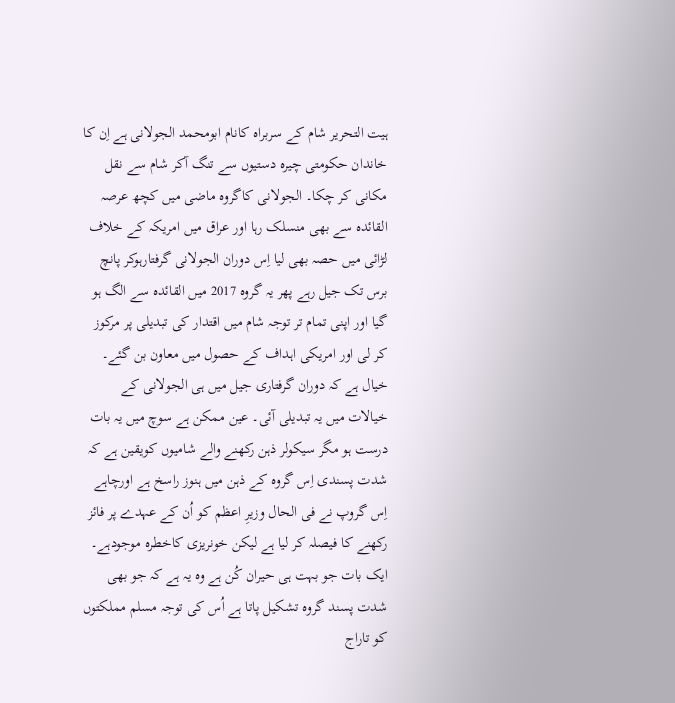ہیت التحریر شام کے سربراہ کانام ابومحمد الجولانی ہے اِن کا خاندان حکومتی چیرہ دستیوں سے تنگ آکر شام سے نقل مکانی کر چکا۔ الجولانی کاگروہ ماضی میں کچھ عرصہ القائدہ سے بھی منسلک رہا اور عراق میں امریکہ کے خلاف لڑائی میں حصہ بھی لیا اِس دوران الجولانی گرفتارہوکر پانچ برس تک جیل رہے پھر یہ گروہ 2017 میں القائدہ سے الگ ہو گیا اور اپنی تمام تر توجہ شام میں اقتدار کی تبدیلی پر مرکوز کر لی اور امریکی اہداف کے حصول میں معاون بن گئے۔ خیال ہے کہ دوران گرفتاری جیل میں ہی الجولانی کے خیالات میں یہ تبدیلی آئی۔ عین ممکن ہے سوچ میں یہ بات درست ہو مگر سیکولر ذہن رکھنے والے شامیوں کویقین ہے کہ شدت پسندی اِس گروہ کے ذہن میں ہنوز راسخ ہے اورچاہے اِس گروپ نے فی الحال وزیرِ اعظم کو اُن کے عہدے پر فائز رکھنے کا فیصلہ کر لیا ہے لیکن خونریزی کاخطرہ موجودہے۔ ایک بات جو بہت ہی حیران کُن ہے وہ یہ ہے کہ جو بھی شدت پسند گروہ تشکیل پاتا ہے اُس کی توجہ مسلم مملکتوں کو تاراج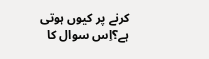کرنے پر کیوں ہوتی ہے؟اِس سوال کا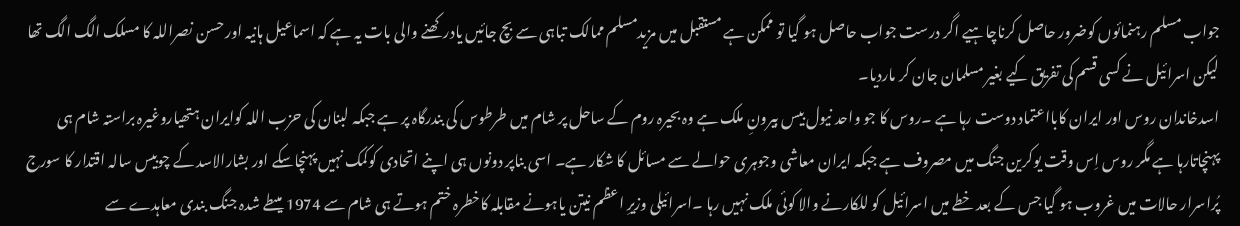جواب مسلم رہنمائوں کوضرور حاصل کرناچاہیے اگر درست جواب حاصل ہو گیا تو ممکن ہے مستقبل میں مزیدمسلم ممالک تباہی سے بچ جائیں یادرکھنے والی بات یہ ہے کہ اسماعیل ہانیہ اور حسن نصراللہ کا مسلک الگ الگ تھا لیکن اسرائیل نے کسی قسم کی تفریق کیے بغیر مسلمان جان کر ماردیا۔
اسدخاندان روس اور ایران کابااعتماد دوست رہا ہے ۔روس کا جو واحد نیول بیس بیرونِ ملک ہے وہ بحیرہ روم کے ساحل پر شام میں طرطوس کی بندرگاہ پر ہے جبکہ لبنان کی حزب اللہ کوایران ہتھیاروغیرہ براستہ شام ہی پہنچاتارہا ہے مگر روس اِس وقت یوکرین جنگ میں مصروف ہے جبکہ ایران معاشی وجوہری حوالے سے مسائل کا شکار ہے۔ اسی بناپر دونوں ہی اپنے اتحادی کوکمک نہیں پہنچاسکے اور بشارالاسد کے چوبیس سالہ اقتدار کا سورج پُراسرار حالات میں غروب ہو گیا جس کے بعد خطے میں اسرائیل کو للکارنے والا کوئی ملک نہیں رہا ۔اسرائیلی وزیرِ اعظم نیتن یاہونے مقابلہ کاخطرہ ختم ہوتے ہی شام سے 1974 میںطے شدہ جنگ بندی معاہدے سے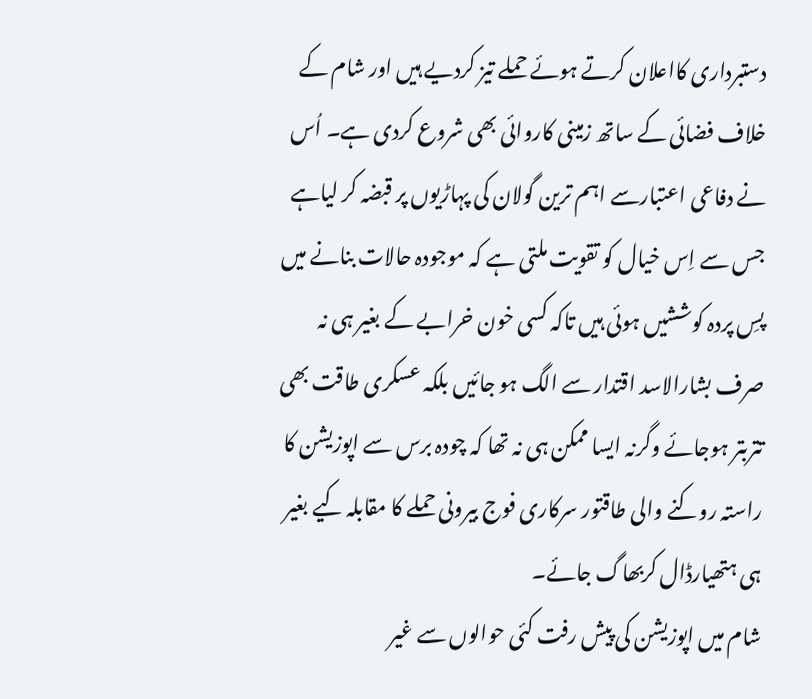دستبرداری کااعلان کرتے ہوئے حملے تیز کردیے ہیں اور شام کے خلاف فضائی کے ساتھ زمینی کاروائی بھی شروع کردی ہے۔ اُس نے دفاعی اعتبارسے اہم ترین گولان کی پہاڑیوں پر قبضہ کر لیاہے جس سے اِس خیال کو تقویت ملتی ہے کہ موجودہ حالات بنانے میں پسِ پردہ کوششیں ہوئی ہیں تاکہ کسی خون خرابے کے بغیر ہی نہ صرف بشارالاسد اقتدار سے الگ ہو جائیں بلکہ عسکری طاقت بھی تتربتر ہوجائے وگرنہ ایسا ممکن ہی نہ تھا کہ چودہ برس سے اپوزیشن کا راستہ روکنے والی طاقتور سرکاری فوج بیرونی حملے کا مقابلہ کیے بغیر ہی ہتھیارڈال کربھاگ جائے۔
شام میں اپوزیشن کی پیش رفت کئی حوالوں سے غیر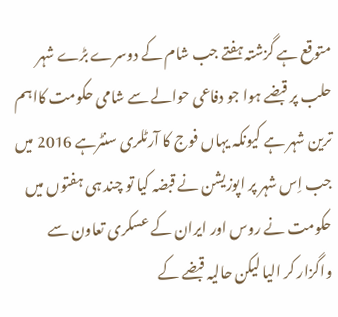متوقع ہے گزشتہ ہفتے جب شام کے دوسرے بڑے شہر حلب پر قبضے ہوا جو دفاعی حوالے سے شامی حکومت کااہم ترین شہر ہے کیونکہ یہاں فوج کا آرٹلری سنٹرہے 2016 میں جب اِس شہر پر اپوزیشن نے قبضہ کیا تو چند ہی ہفتوں میں حکومت نے روس اور ایران کے عسکری تعاون سے واگزار کر الیا لیکن حالیہ قبضے کے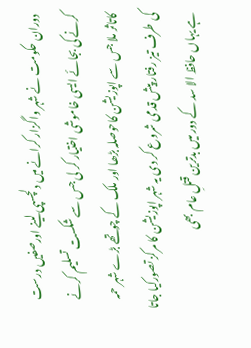دوران حکومت نے شہر واگزار کرانے میں دلچسپی لینے اورصفیں درست کرنے کی بجائے ایسی خاموشی اختیار کر لی جس سے شکست تسلیم کرنے کاتاثر ملا جس سے اپوزیشن کاحوصلہ بڑھا اور ملک کے چوتھے بڑے شہر حمہ کی طرف تیز رفتار پیش قدمی شروع کر دی یہ شہر اپوزیشن کا مرکز تصورکیا جاتا ہے یہاں حافظ الا سد کے دور میں بدترین قتلِ عام بھی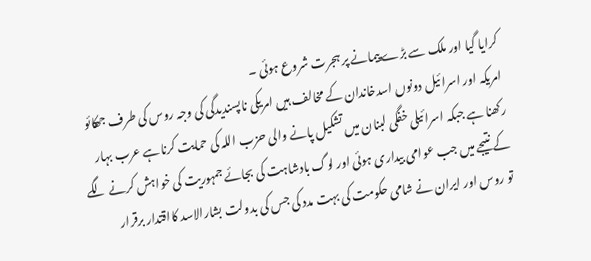کرایا گیا اور ملک سے بڑے پیمانے پر ہجرت شروع ہوئی ۔
امریکہ اور اسرائیل دونوں اسدخاندان کے مخالف ہیں امریکی ناپسندیدگی کی وجہ روس کی طرف جھکائو رکھنا ہے جبکہ اسرائیلی خفگی لبنان میں تشکیل پانے والی حزب اللہ کی حمایت کرناہے عرب بہار کے نتیجے میں جب عوامی بیداری ہوئی اور لوگ بادشاہت کی بجائے جمہوریت کی خواہش کرنے لگے تو روس اور ایران نے شامی حکومت کی بہت مدد کی جس کی بدولت بشارالاسد کااقتدار برقرار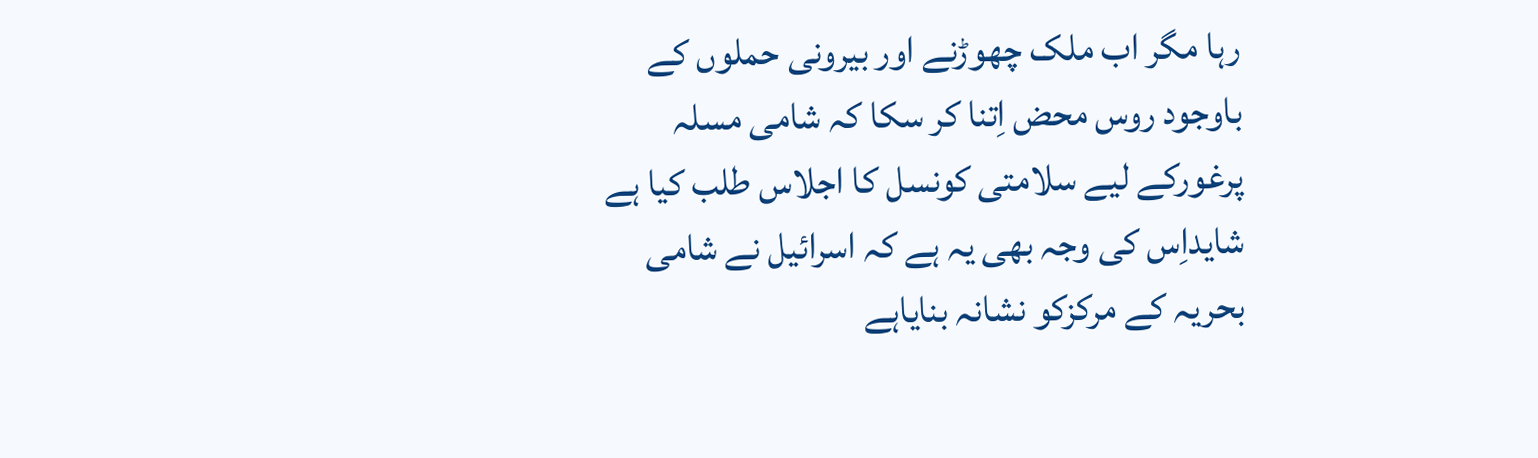رہا مگر اب ملک چھوڑنے اور بیرونی حملوں کے باوجود روس محض اِتنا کر سکا کہ شامی مسلہ پرغورکے لیے سلامتی کونسل کا اجلاس طلب کیا ہے شایداِس کی وجہ بھی یہ ہے کہ اسرائیل نے شامی بحریہ کے مرکزکو نشانہ بنایاہے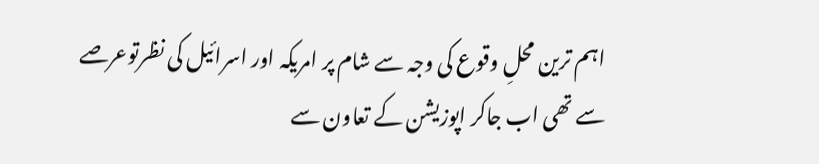اہم ترین محلِ وقوع کی وجہ سے شام پر امریکہ اور اسرائیل کی نظرتوعرصے سے تھی اب جاکر اپوزیشن کے تعاون سے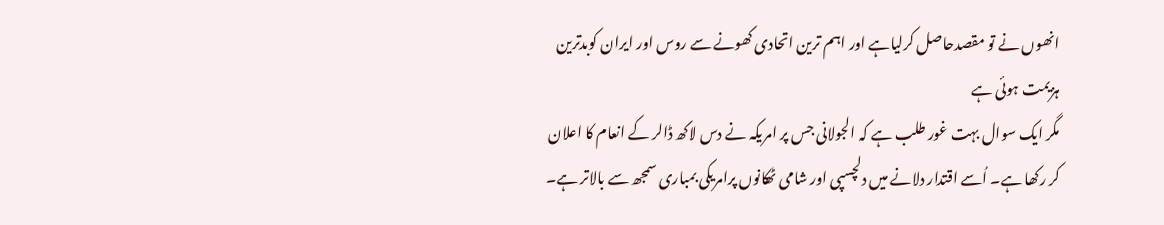انھوں نے تو مقصدحاصل کرلیاہے اور اہم ترین اتحادی کھونے سے روس اور ایران کوبدترین ہزیمت ہوئی ہے
مگر ایک سوال بہت غور طلب ہے کہ الجولانی جس پر امریکہ نے دس لاکھ ڈالر کے انعام کا اعلان کر رکھا ہے۔ اُسے اقتدار دلانے میں دلچسپی اور شامی ٹھکانوں پرامریکی بمباری سمجھ سے بالاتر ہے۔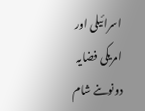اسرائیلی اور امریکی فضایہ دونوںنے شام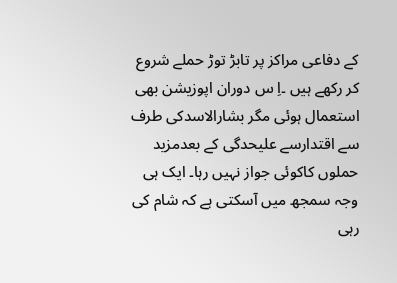کے دفاعی مراکز پر تابڑ توڑ حملے شروع کر رکھے ہیں ۔اِ س دوران اپوزیشن بھی استعمال ہوئی مگر بشارالاسدکی طرف سے اقتدارسے علیحدگی کے بعدمزید حملوں کاکوئی جواز نہیں رہا۔ ایک ہی وجہ سمجھ میں آسکتی ہے کہ شام کی رہی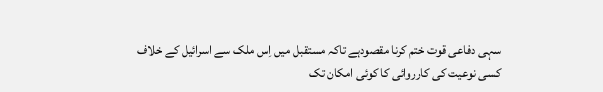سہی دفاعی قوت ختم کرنا مقصودہے تاکہ مستقبل میں اِس ملک سے اسرائیل کے خلاف کسی نوعیت کی کارروائی کا کوئی امکان تک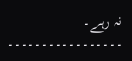نہ رہے۔
۔۔۔۔۔۔۔۔۔۔۔۔۔۔۔۔۔